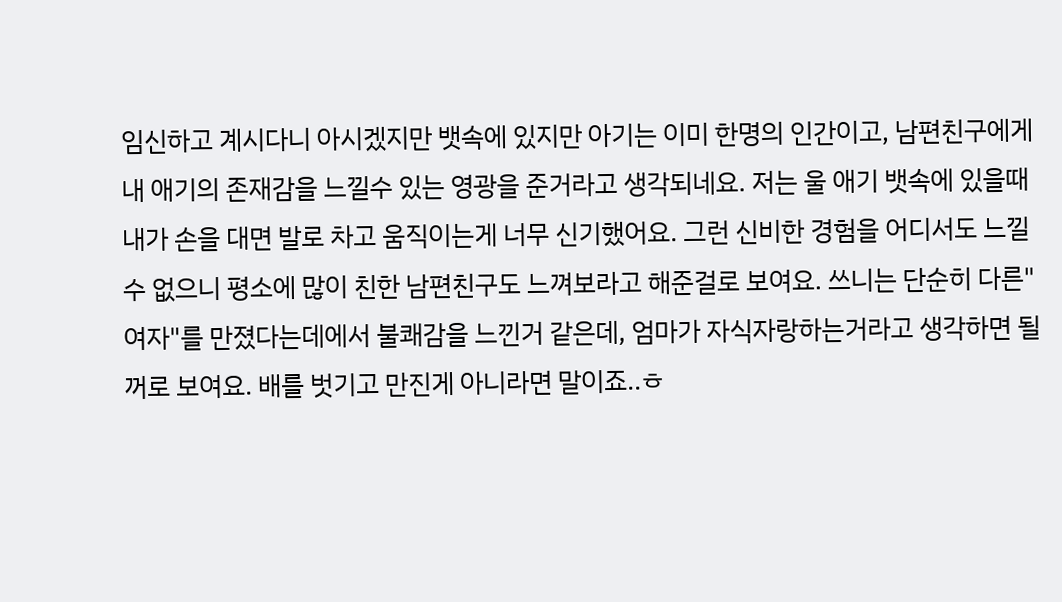임신하고 계시다니 아시겠지만 뱃속에 있지만 아기는 이미 한명의 인간이고, 남편친구에게 내 애기의 존재감을 느낄수 있는 영광을 준거라고 생각되네요. 저는 울 애기 뱃속에 있을때 내가 손을 대면 발로 차고 움직이는게 너무 신기했어요. 그런 신비한 경험을 어디서도 느낄 수 없으니 평소에 많이 친한 남편친구도 느껴보라고 해준걸로 보여요. 쓰니는 단순히 다른"여자"를 만졌다는데에서 불쾌감을 느낀거 같은데, 엄마가 자식자랑하는거라고 생각하면 될꺼로 보여요. 배를 벗기고 만진게 아니라면 말이죠..ㅎ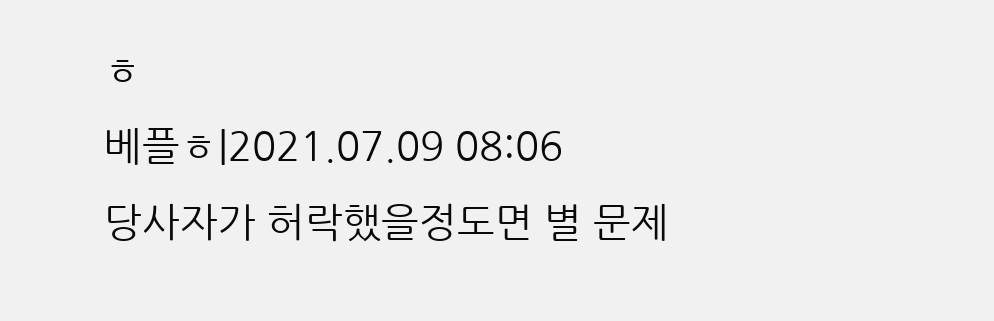ㅎ
베플ㅎ|2021.07.09 08:06
당사자가 허락했을정도면 별 문제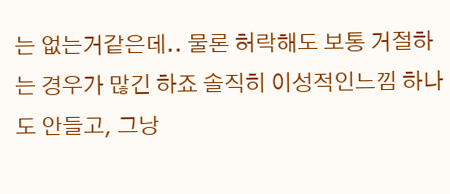는 없는거같은데.. 물론 허락해도 보통 거절하는 경우가 많긴 하죠 솔직히 이성적인느낌 하나도 안들고, 그낭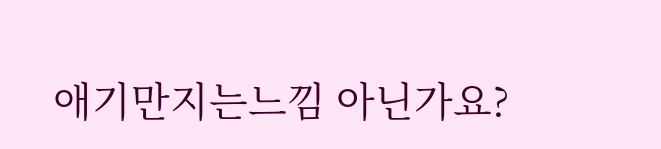애기만지는느낌 아닌가요?